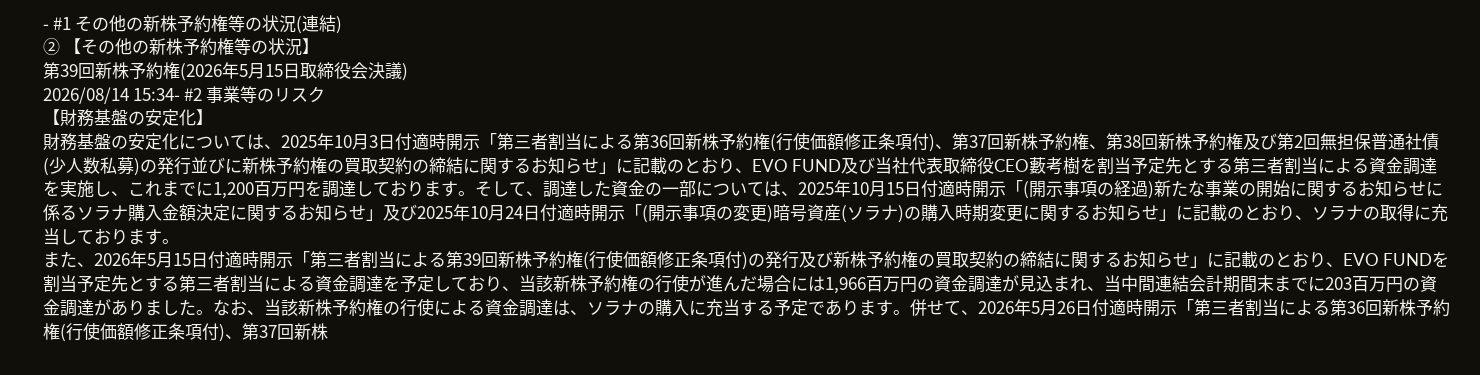- #1 その他の新株予約権等の状況(連結)
② 【その他の新株予約権等の状況】
第39回新株予約権(2026年5月15日取締役会決議)
2026/08/14 15:34- #2 事業等のリスク
【財務基盤の安定化】
財務基盤の安定化については、2025年10月3日付適時開示「第三者割当による第36回新株予約権(行使価額修正条項付)、第37回新株予約権、第38回新株予約権及び第2回無担保普通社債(少人数私募)の発行並びに新株予約権の買取契約の締結に関するお知らせ」に記載のとおり、EVO FUND及び当社代表取締役CEO藪考樹を割当予定先とする第三者割当による資金調達を実施し、これまでに1,200百万円を調達しております。そして、調達した資金の一部については、2025年10月15日付適時開示「(開示事項の経過)新たな事業の開始に関するお知らせに係るソラナ購入金額決定に関するお知らせ」及び2025年10月24日付適時開示「(開示事項の変更)暗号資産(ソラナ)の購入時期変更に関するお知らせ」に記載のとおり、ソラナの取得に充当しております。
また、2026年5月15日付適時開示「第三者割当による第39回新株予約権(行使価額修正条項付)の発行及び新株予約権の買取契約の締結に関するお知らせ」に記載のとおり、EVO FUNDを割当予定先とする第三者割当による資金調達を予定しており、当該新株予約権の行使が進んだ場合には1,966百万円の資金調達が見込まれ、当中間連結会計期間末までに203百万円の資金調達がありました。なお、当該新株予約権の行使による資金調達は、ソラナの購入に充当する予定であります。併せて、2026年5月26日付適時開示「第三者割当による第36回新株予約権(行使価額修正条項付)、第37回新株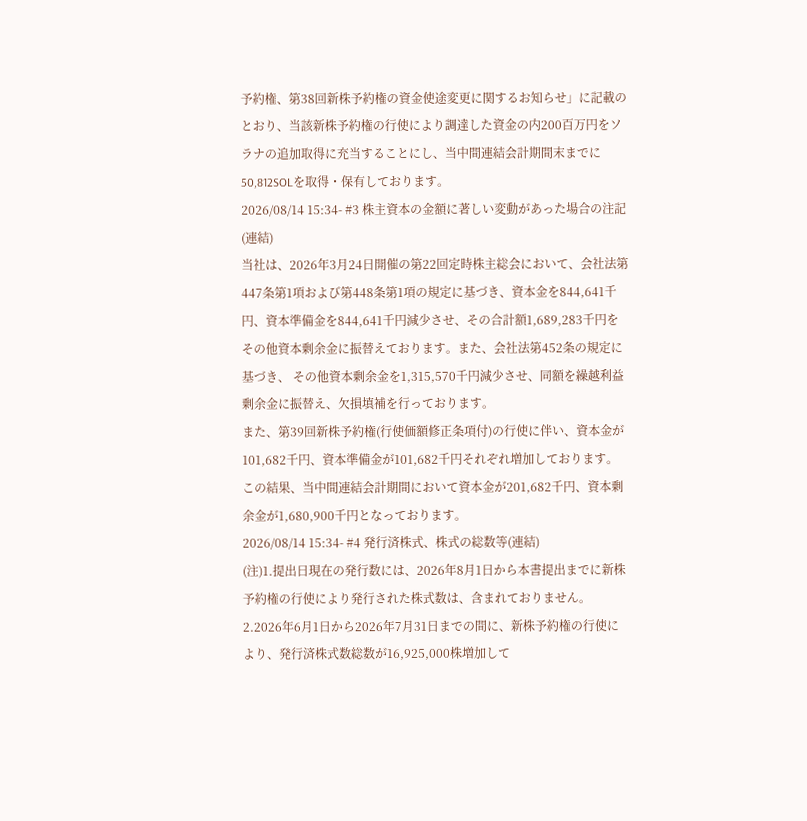予約権、第38回新株予約権の資金使途変更に関するお知らせ」に記載のとおり、当該新株予約権の行使により調達した資金の内200百万円をソラナの追加取得に充当することにし、当中間連結会計期間末までに50,812SOLを取得・保有しております。
2026/08/14 15:34- #3 株主資本の金額に著しい変動があった場合の注記(連結)
当社は、2026年3月24日開催の第22回定時株主総会において、会社法第447条第1項および第448条第1項の規定に基づき、資本金を844,641千円、資本準備金を844,641千円減少させ、その合計額1,689,283千円をその他資本剰余金に振替えております。また、会社法第452条の規定に基づき、 その他資本剰余金を1,315,570千円減少させ、同額を繰越利益剰余金に振替え、欠損填補を行っております。
また、第39回新株予約権(行使価額修正条項付)の行使に伴い、資本金が101,682千円、資本準備金が101,682千円それぞれ増加しております。
この結果、当中間連結会計期間において資本金が201,682千円、資本剰余金が1,680,900千円となっております。
2026/08/14 15:34- #4 発行済株式、株式の総数等(連結)
(注)1.提出日現在の発行数には、2026年8月1日から本書提出までに新株予約権の行使により発行された株式数は、含まれておりません。
2.2026年6月1日から2026年7月31日までの間に、新株予約権の行使により、発行済株式数総数が16,925,000株増加して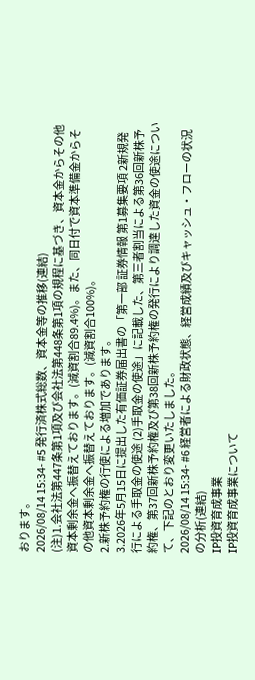おります。
2026/08/14 15:34- #5 発行済株式総数、資本金等の推移(連結)
(注)1.会社法第447条第1項及び会社法第448条第1項の規程に基づき、資本金からその他資本剰余金へ振替えております。(減資割合89.4%)。また、同日付で資本準備金からその他資本剰余金へ振替えております。(減資割合100%)。
2.新株予約権の行使による増加であります。
3.2026年5月15日に提出した有価証券届出書の「第一部 証券情報 第1募集要項 2新規発行による手取金の使途 (2)手取金の使途」に記載した、第三者割当による第36回新株予約権、第37回新株予約権及び第38回新株予約権の発行により調達した資金の使途について、下記のとおり変更いたしました。
2026/08/14 15:34- #6 経営者による財政状態、経営成績及びキャッシュ・フローの状況の分析(連結)
IP投資育成事業
IP投資育成事業について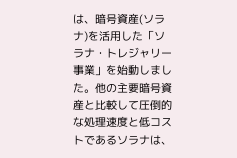は、暗号資産(ソラナ)を活用した「ソラナ・トレジャリー事業」を始動しました。他の主要暗号資産と比較して圧倒的な処理速度と低コストであるソラナは、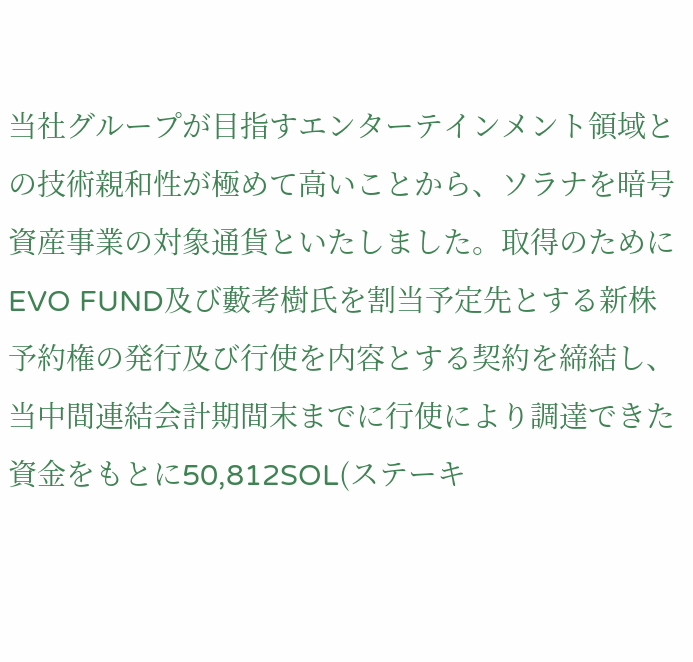当社グループが目指すエンターテインメント領域との技術親和性が極めて高いことから、ソラナを暗号資産事業の対象通貨といたしました。取得のためにEVO FUND及び藪考樹氏を割当予定先とする新株予約権の発行及び行使を内容とする契約を締結し、当中間連結会計期間末までに行使により調達できた資金をもとに50,812SOL(ステーキ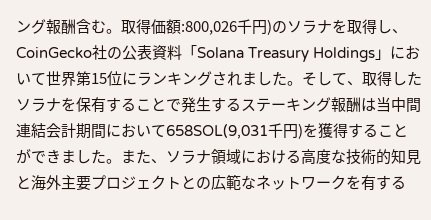ング報酬含む。取得価額:800,026千円)のソラナを取得し、CoinGecko社の公表資料「Solana Treasury Holdings」において世界第15位にランキングされました。そして、取得したソラナを保有することで発生するステーキング報酬は当中間連結会計期間において658SOL(9,031千円)を獲得することができました。また、ソラナ領域における高度な技術的知見と海外主要プロジェクトとの広範なネットワークを有する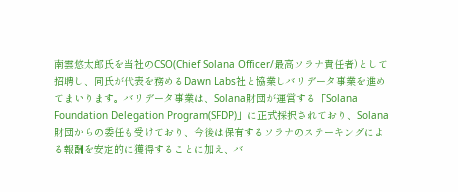南雲悠太郎氏を当社のCSO(Chief Solana Officer/最高ソラナ責任者)として招聘し、同氏が代表を務めるDawn Labs社と協業しバリデータ事業を進めてまいります。バリデータ事業は、Solana財団が運営する「Solana Foundation Delegation Program(SFDP)」に正式採択されており、Solana財団からの委任も受けており、今後は保有するソラナのステーキングによる報酬を安定的に獲得することに加え、バ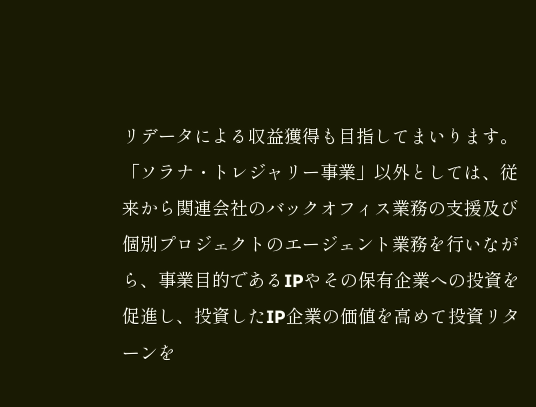リデータによる収益獲得も目指してまいります。
「ソラナ・トレジャリー事業」以外としては、従来から関連会社のバックオフィス業務の支援及び個別プロジェクトのエージェント業務を行いながら、事業目的であるIPやその保有企業への投資を促進し、投資したIP企業の価値を高めて投資リターンを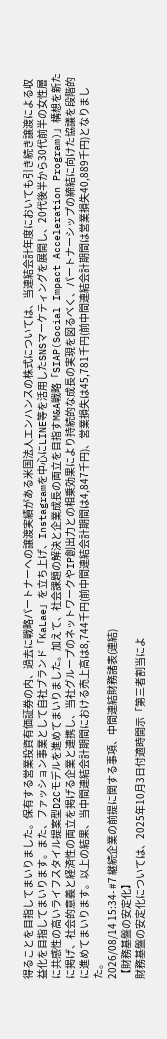得ることを目指してまいりました。保有する営業投資有価証券の内、過去に戦略パートナーへの譲渡実績がある米国法人エンハンスの株式については、当連結会計年度においても引き続き譲渡による収益化を目指してまいります。また、ファッション事業として自社ブランド「KaLae」を立ち上げ、Instagramを中心にLINE等を活用したSNSマーケティングを展開し、20代後半から30代前半の女性層に共感性の高いライフスタイル提案型D2Cモデルを進めてまいりました。加えて、社会課題の解決と企業成長の両立を目指すM&A戦略「SIAP(Social Impact Acceleration Program)」構想を新たに掲げ、社会的意義と経済性の両立を掲げる企業と連携し、当社グループのネットワークやIP創出力との相乗効果により持続的な成長の実現を図るべく、パートナーシップの締結に向けた協議を段階的に進めてまいります。以上の結果、当中間連結会計期間における売上高は8,744千円(前中間連結会計期間は4,847千円)、営業損失は45,781千円(前中間連結会計期間は営業損失40,889千円)となりました。
2026/08/14 15:34- #7 継続企業の前提に関する事項、中間連結財務諸表(連結)
【財務基盤の安定化】
財務基盤の安定化については、2025年10月3日付適時開示「第三者割当によ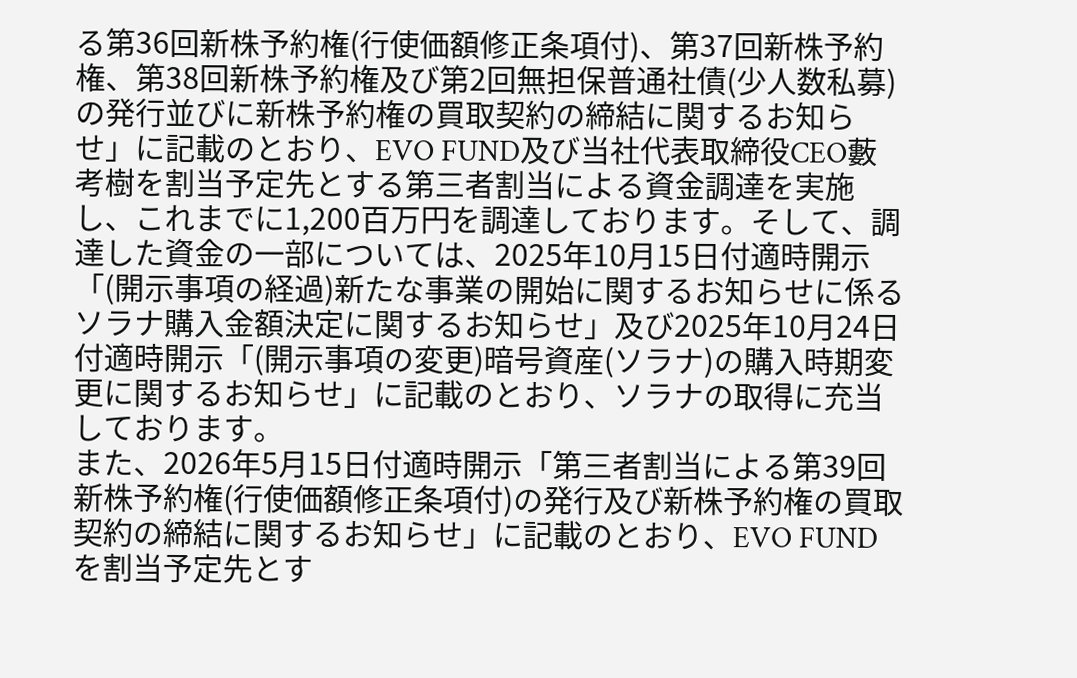る第36回新株予約権(行使価額修正条項付)、第37回新株予約権、第38回新株予約権及び第2回無担保普通社債(少人数私募)の発行並びに新株予約権の買取契約の締結に関するお知らせ」に記載のとおり、EVO FUND及び当社代表取締役CEO藪考樹を割当予定先とする第三者割当による資金調達を実施し、これまでに1,200百万円を調達しております。そして、調達した資金の一部については、2025年10月15日付適時開示「(開示事項の経過)新たな事業の開始に関するお知らせに係るソラナ購入金額決定に関するお知らせ」及び2025年10月24日付適時開示「(開示事項の変更)暗号資産(ソラナ)の購入時期変更に関するお知らせ」に記載のとおり、ソラナの取得に充当しております。
また、2026年5月15日付適時開示「第三者割当による第39回新株予約権(行使価額修正条項付)の発行及び新株予約権の買取契約の締結に関するお知らせ」に記載のとおり、EVO FUNDを割当予定先とす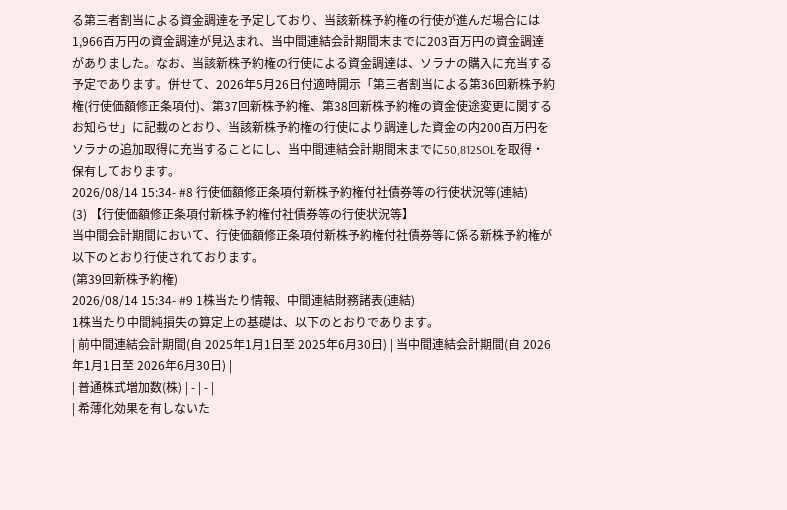る第三者割当による資金調達を予定しており、当該新株予約権の行使が進んだ場合には1,966百万円の資金調達が見込まれ、当中間連結会計期間末までに203百万円の資金調達がありました。なお、当該新株予約権の行使による資金調達は、ソラナの購入に充当する予定であります。併せて、2026年5月26日付適時開示「第三者割当による第36回新株予約権(行使価額修正条項付)、第37回新株予約権、第38回新株予約権の資金使途変更に関するお知らせ」に記載のとおり、当該新株予約権の行使により調達した資金の内200百万円をソラナの追加取得に充当することにし、当中間連結会計期間末までに50,812SOLを取得・保有しております。
2026/08/14 15:34- #8 行使価額修正条項付新株予約権付社債券等の行使状況等(連結)
(3) 【行使価額修正条項付新株予約権付社債券等の行使状況等】
当中間会計期間において、行使価額修正条項付新株予約権付社債券等に係る新株予約権が以下のとおり行使されております。
(第39回新株予約権)
2026/08/14 15:34- #9 1株当たり情報、中間連結財務諸表(連結)
1株当たり中間純損失の算定上の基礎は、以下のとおりであります。
| 前中間連結会計期間(自 2025年1月1日至 2025年6月30日) | 当中間連結会計期間(自 2026年1月1日至 2026年6月30日) |
| 普通株式増加数(株) | - | - |
| 希薄化効果を有しないた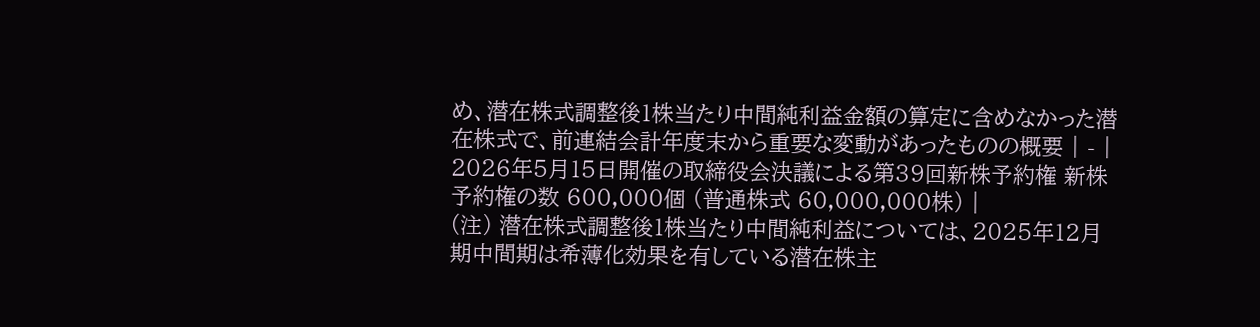め、潜在株式調整後1株当たり中間純利益金額の算定に含めなかった潜在株式で、前連結会計年度末から重要な変動があったものの概要 | - | 2026年5月15日開催の取締役会決議による第39回新株予約権 新株予約権の数 600,000個 (普通株式 60,000,000株) |
(注) 潜在株式調整後1株当たり中間純利益については、2025年12月期中間期は希薄化効果を有している潜在株主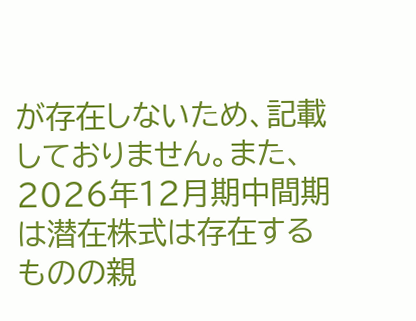が存在しないため、記載しておりません。また、2026年12月期中間期は潜在株式は存在するものの親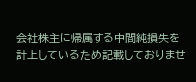会社株主に帰属する中間純損失を計上しているため記載しておりませ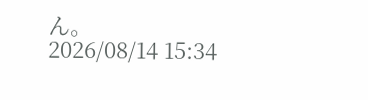ん。
2026/08/14 15:34